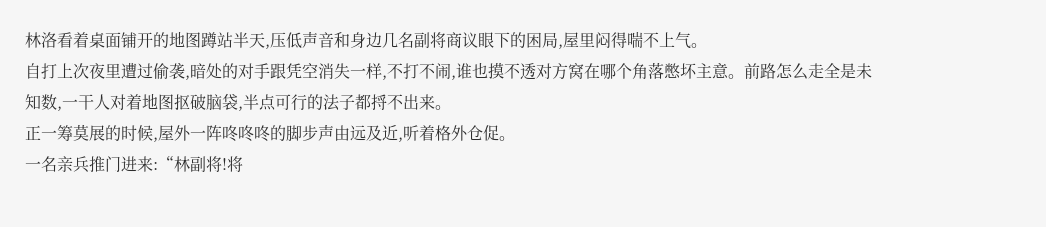林洛看着桌面铺开的地图蹲站半天,压低声音和身边几名副将商议眼下的困局,屋里闷得喘不上气。
自打上次夜里遭过偷袭,暗处的对手跟凭空消失一样,不打不闹,谁也摸不透对方窝在哪个角落憋坏主意。前路怎么走全是未知数,一干人对着地图抠破脑袋,半点可行的法子都捋不出来。
正一筹莫展的时候,屋外一阵咚咚咚的脚步声由远及近,听着格外仓促。
一名亲兵推门进来:“林副将!将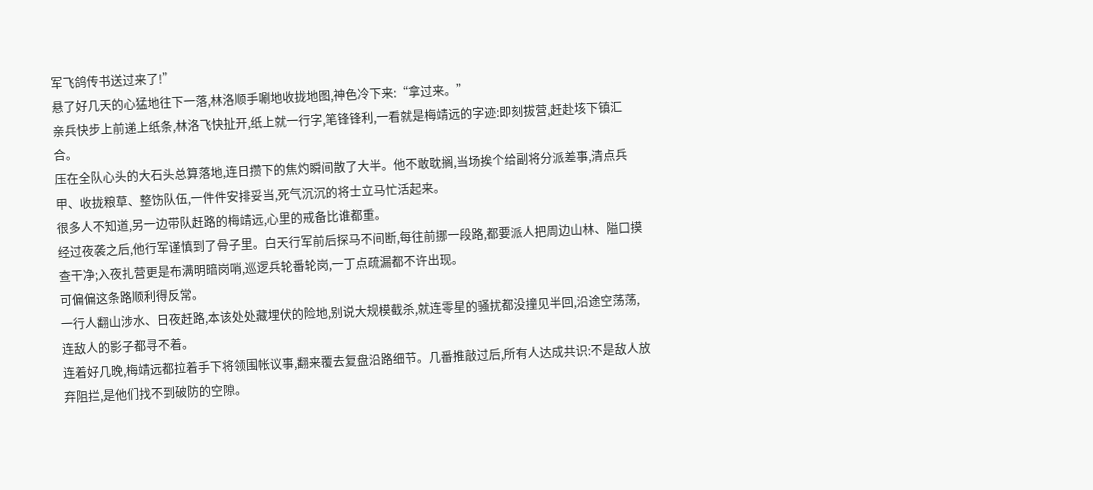军飞鸽传书送过来了!”
悬了好几天的心猛地往下一落,林洛顺手唰地收拢地图,神色冷下来:“拿过来。”
亲兵快步上前递上纸条,林洛飞快扯开,纸上就一行字,笔锋锋利,一看就是梅靖远的字迹:即刻拔营,赶赴垓下镇汇合。
压在全队心头的大石头总算落地,连日攒下的焦灼瞬间散了大半。他不敢耽搁,当场挨个给副将分派差事,清点兵甲、收拢粮草、整饬队伍,一件件安排妥当,死气沉沉的将士立马忙活起来。
很多人不知道,另一边带队赶路的梅靖远,心里的戒备比谁都重。
经过夜袭之后,他行军谨慎到了骨子里。白天行军前后探马不间断,每往前挪一段路,都要派人把周边山林、隘口摸查干净;入夜扎营更是布满明暗岗哨,巡逻兵轮番轮岗,一丁点疏漏都不许出现。
可偏偏这条路顺利得反常。
一行人翻山涉水、日夜赶路,本该处处藏埋伏的险地,别说大规模截杀,就连零星的骚扰都没撞见半回,沿途空荡荡,连敌人的影子都寻不着。
连着好几晚,梅靖远都拉着手下将领围帐议事,翻来覆去复盘沿路细节。几番推敲过后,所有人达成共识:不是敌人放弃阻拦,是他们找不到破防的空隙。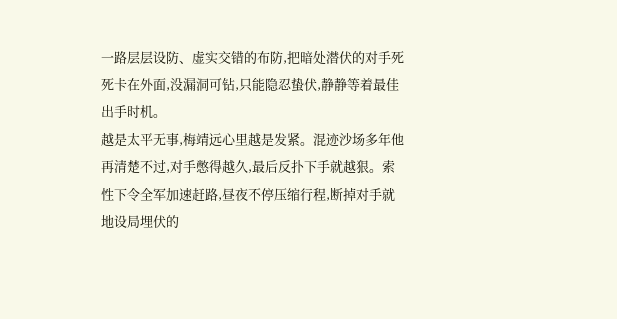一路层层设防、虚实交错的布防,把暗处潜伏的对手死死卡在外面,没漏洞可钻,只能隐忍蛰伏,静静等着最佳出手时机。
越是太平无事,梅靖远心里越是发紧。混迹沙场多年他再清楚不过,对手憋得越久,最后反扑下手就越狠。索性下令全军加速赶路,昼夜不停压缩行程,断掉对手就地设局埋伏的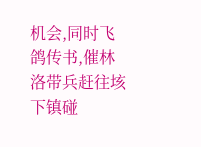机会,同时飞鸽传书,催林洛带兵赶往垓下镇碰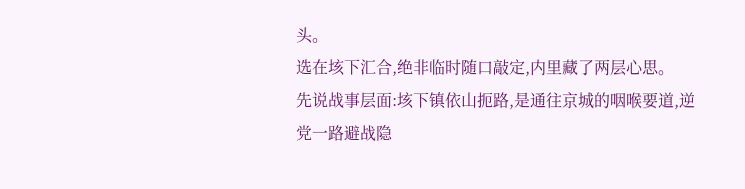头。
选在垓下汇合,绝非临时随口敲定,内里藏了两层心思。
先说战事层面:垓下镇依山扼路,是通往京城的咽喉要道,逆党一路避战隐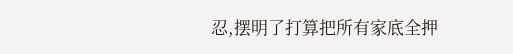忍,摆明了打算把所有家底全押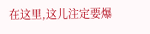在这里,这儿注定要爆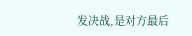发决战,是对方最后